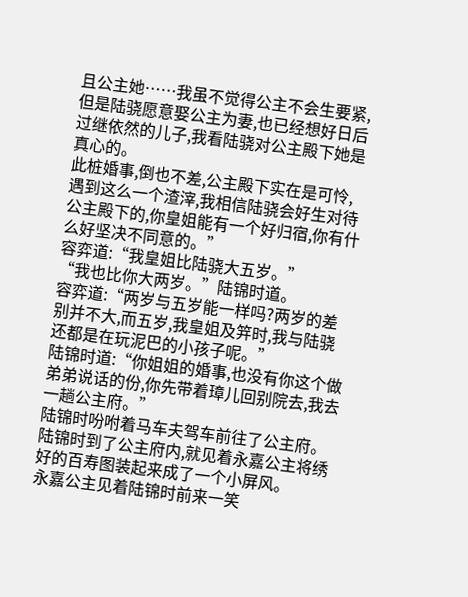且公主她……我虽不觉得公主不会生要紧,但是陆骁愿意娶公主为妻,也已经想好日后过继依然的儿子,我看陆骁对公主殿下她是真心的。
此桩婚事,倒也不差,公主殿下实在是可怜,遇到这么一个渣滓,我相信陆骁会好生对待公主殿下的,你皇姐能有一个好归宿,你有什么好坚决不同意的。”
容弈道:“我皇姐比陆骁大五岁。”
“我也比你大两岁。”陆锦时道。
容弈道:“两岁与五岁能一样吗?两岁的差别并不大,而五岁,我皇姐及笄时,我与陆骁还都是在玩泥巴的小孩子呢。”
陆锦时道:“你姐姐的婚事,也没有你这个做弟弟说话的份,你先带着璋儿回别院去,我去一趟公主府。”
陆锦时吩咐着马车夫驾车前往了公主府。
陆锦时到了公主府内,就见着永嘉公主将绣好的百寿图装起来成了一个小屏风。
永嘉公主见着陆锦时前来一笑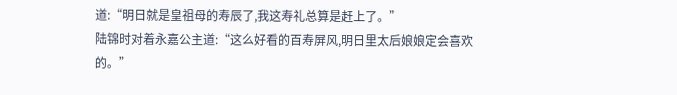道:“明日就是皇祖母的寿辰了,我这寿礼总算是赶上了。”
陆锦时对着永嘉公主道:“这么好看的百寿屏风,明日里太后娘娘定会喜欢的。”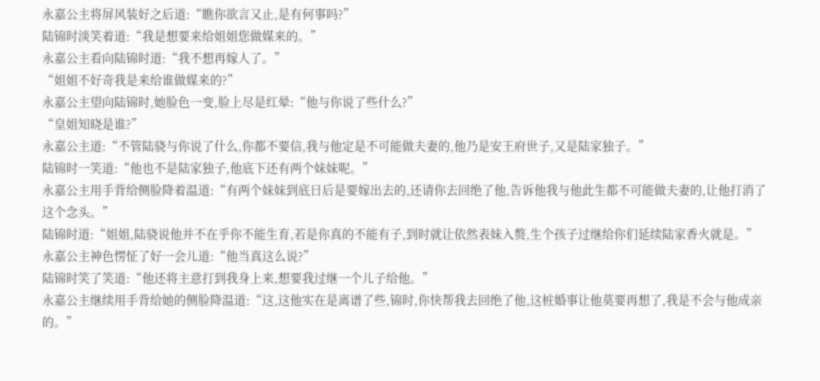永嘉公主将屏风装好之后道:“瞧你欲言又止,是有何事吗?”
陆锦时淡笑着道:“我是想要来给姐姐您做媒来的。”
永嘉公主看向陆锦时道:“我不想再嫁人了。”
“姐姐不好奇我是来给谁做媒来的?”
永嘉公主望向陆锦时,她脸色一变,脸上尽是红晕:“他与你说了些什么?”
“皇姐知晓是谁?”
永嘉公主道:“不管陆骁与你说了什么,你都不要信,我与他定是不可能做夫妻的,他乃是安王府世子,又是陆家独子。”
陆锦时一笑道:“他也不是陆家独子,他底下还有两个妹妹呢。”
永嘉公主用手背给侧脸降着温道:“有两个妹妹到底日后是要嫁出去的,还请你去回绝了他,告诉他我与他此生都不可能做夫妻的,让他打消了这个念头。”
陆锦时道:“姐姐,陆骁说他并不在乎你不能生育,若是你真的不能有子,到时就让依然表妹入赘,生个孩子过继给你们延续陆家香火就是。”
永嘉公主神色愣怔了好一会儿道:“他当真这么说?”
陆锦时笑了笑道:“他还将主意打到我身上来,想要我过继一个儿子给他。”
永嘉公主继续用手背给她的侧脸降温道:“这,这他实在是离谱了些,锦时,你快帮我去回绝了他,这桩婚事让他莫要再想了,我是不会与他成亲的。”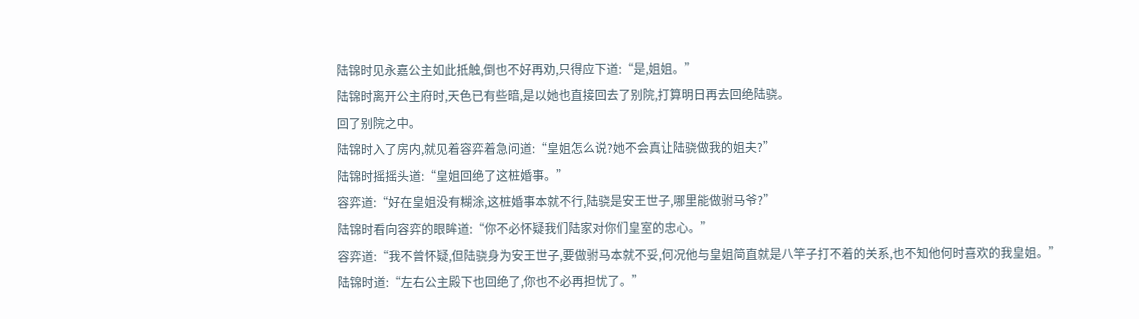陆锦时见永嘉公主如此抵触,倒也不好再劝,只得应下道:“是,姐姐。”
陆锦时离开公主府时,天色已有些暗,是以她也直接回去了别院,打算明日再去回绝陆骁。
回了别院之中。
陆锦时入了房内,就见着容弈着急问道:“皇姐怎么说?她不会真让陆骁做我的姐夫?”
陆锦时摇摇头道:“皇姐回绝了这桩婚事。”
容弈道:“好在皇姐没有糊涂,这桩婚事本就不行,陆骁是安王世子,哪里能做驸马爷?”
陆锦时看向容弈的眼眸道:“你不必怀疑我们陆家对你们皇室的忠心。”
容弈道:“我不曾怀疑,但陆骁身为安王世子,要做驸马本就不妥,何况他与皇姐简直就是八竿子打不着的关系,也不知他何时喜欢的我皇姐。”
陆锦时道:“左右公主殿下也回绝了,你也不必再担忧了。”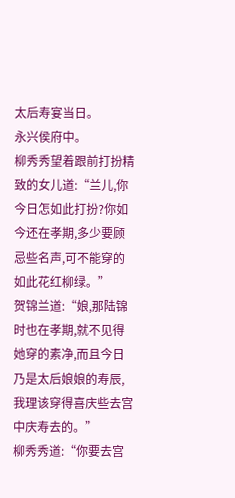太后寿宴当日。
永兴侯府中。
柳秀秀望着跟前打扮精致的女儿道:“兰儿,你今日怎如此打扮?你如今还在孝期,多少要顾忌些名声,可不能穿的如此花红柳绿。”
贺锦兰道:“娘,那陆锦时也在孝期,就不见得她穿的素净,而且今日乃是太后娘娘的寿辰,我理该穿得喜庆些去宫中庆寿去的。”
柳秀秀道:“你要去宫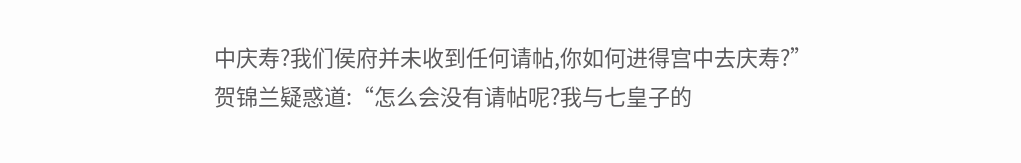中庆寿?我们侯府并未收到任何请帖,你如何进得宫中去庆寿?”
贺锦兰疑惑道:“怎么会没有请帖呢?我与七皇子的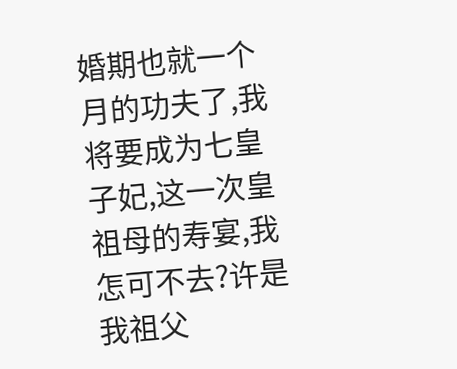婚期也就一个月的功夫了,我将要成为七皇子妃,这一次皇祖母的寿宴,我怎可不去?许是我祖父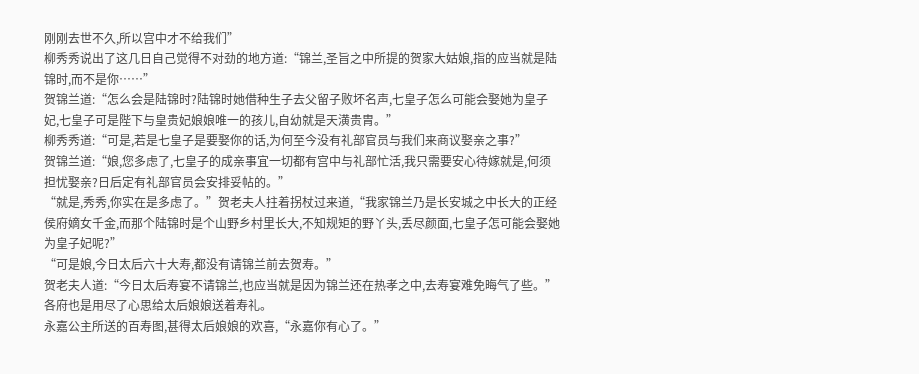刚刚去世不久,所以宫中才不给我们”
柳秀秀说出了这几日自己觉得不对劲的地方道:“锦兰,圣旨之中所提的贺家大姑娘,指的应当就是陆锦时,而不是你……”
贺锦兰道:“怎么会是陆锦时?陆锦时她借种生子去父留子败坏名声,七皇子怎么可能会娶她为皇子妃,七皇子可是陛下与皇贵妃娘娘唯一的孩儿,自幼就是天潢贵胄。”
柳秀秀道:“可是,若是七皇子是要娶你的话,为何至今没有礼部官员与我们来商议娶亲之事?”
贺锦兰道:“娘,您多虑了,七皇子的成亲事宜一切都有宫中与礼部忙活,我只需要安心待嫁就是,何须担忧娶亲?日后定有礼部官员会安排妥帖的。”
“就是,秀秀,你实在是多虑了。”贺老夫人拄着拐杖过来道,“我家锦兰乃是长安城之中长大的正经侯府嫡女千金,而那个陆锦时是个山野乡村里长大,不知规矩的野丫头,丢尽颜面,七皇子怎可能会娶她为皇子妃呢?”
“可是娘,今日太后六十大寿,都没有请锦兰前去贺寿。”
贺老夫人道:“今日太后寿宴不请锦兰,也应当就是因为锦兰还在热孝之中,去寿宴难免晦气了些。”
各府也是用尽了心思给太后娘娘送着寿礼。
永嘉公主所送的百寿图,甚得太后娘娘的欢喜,“永嘉你有心了。”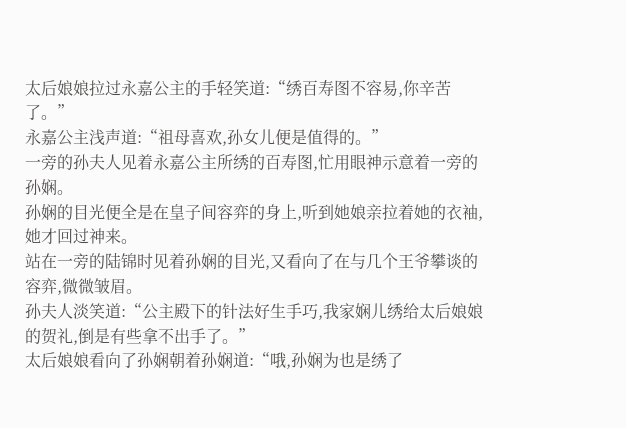太后娘娘拉过永嘉公主的手轻笑道:“绣百寿图不容易,你辛苦了。”
永嘉公主浅声道:“祖母喜欢,孙女儿便是值得的。”
一旁的孙夫人见着永嘉公主所绣的百寿图,忙用眼神示意着一旁的孙娴。
孙娴的目光便全是在皇子间容弈的身上,听到她娘亲拉着她的衣袖,她才回过神来。
站在一旁的陆锦时见着孙娴的目光,又看向了在与几个王爷攀谈的容弈,微微皱眉。
孙夫人淡笑道:“公主殿下的针法好生手巧,我家娴儿绣给太后娘娘的贺礼,倒是有些拿不出手了。”
太后娘娘看向了孙娴朝着孙娴道:“哦,孙娴为也是绣了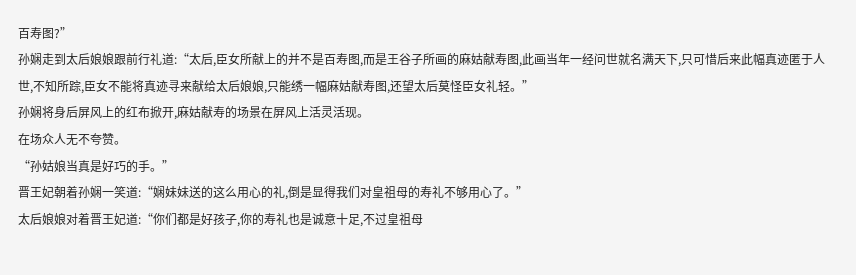百寿图?”
孙娴走到太后娘娘跟前行礼道:“太后,臣女所献上的并不是百寿图,而是王谷子所画的麻姑献寿图,此画当年一经问世就名满天下,只可惜后来此幅真迹匿于人世,不知所踪,臣女不能将真迹寻来献给太后娘娘,只能绣一幅麻姑献寿图,还望太后莫怪臣女礼轻。”
孙娴将身后屏风上的红布掀开,麻姑献寿的场景在屏风上活灵活现。
在场众人无不夸赞。
“孙姑娘当真是好巧的手。”
晋王妃朝着孙娴一笑道:“娴妹妹送的这么用心的礼,倒是显得我们对皇祖母的寿礼不够用心了。”
太后娘娘对着晋王妃道:“你们都是好孩子,你的寿礼也是诚意十足,不过皇祖母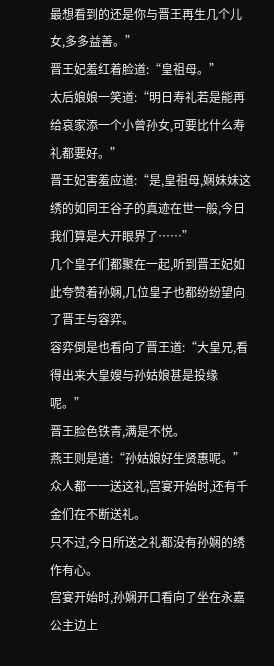最想看到的还是你与晋王再生几个儿女,多多益善。”
晋王妃羞红着脸道:“皇祖母。”
太后娘娘一笑道:“明日寿礼若是能再给哀家添一个小曾孙女,可要比什么寿礼都要好。”
晋王妃害羞应道:“是,皇祖母,娴妹妹这绣的如同王谷子的真迹在世一般,今日我们算是大开眼界了……”
几个皇子们都聚在一起,听到晋王妃如此夸赞着孙娴,几位皇子也都纷纷望向了晋王与容弈。
容弈倒是也看向了晋王道:“大皇兄,看得出来大皇嫂与孙姑娘甚是投缘呢。”
晋王脸色铁青,满是不悦。
燕王则是道:“孙姑娘好生贤惠呢。”
众人都一一送这礼,宫宴开始时,还有千金们在不断送礼。
只不过,今日所送之礼都没有孙娴的绣作有心。
宫宴开始时,孙娴开口看向了坐在永嘉公主边上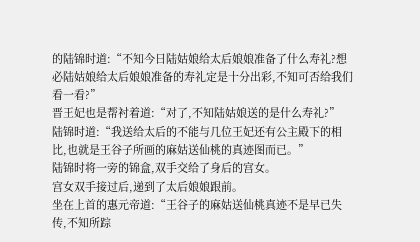的陆锦时道:“不知今日陆姑娘给太后娘娘准备了什么寿礼?想必陆姑娘给太后娘娘准备的寿礼定是十分出彩,不知可否给我们看一看?”
晋王妃也是帮衬着道:“对了,不知陆姑娘送的是什么寿礼?”
陆锦时道:“我送给太后的不能与几位王妃还有公主殿下的相比,也就是王谷子所画的麻姑送仙桃的真迹图而已。”
陆锦时将一旁的锦盒,双手交给了身后的宫女。
宫女双手接过后,递到了太后娘娘跟前。
坐在上首的惠元帝道:“王谷子的麻姑送仙桃真迹不是早已失传,不知所踪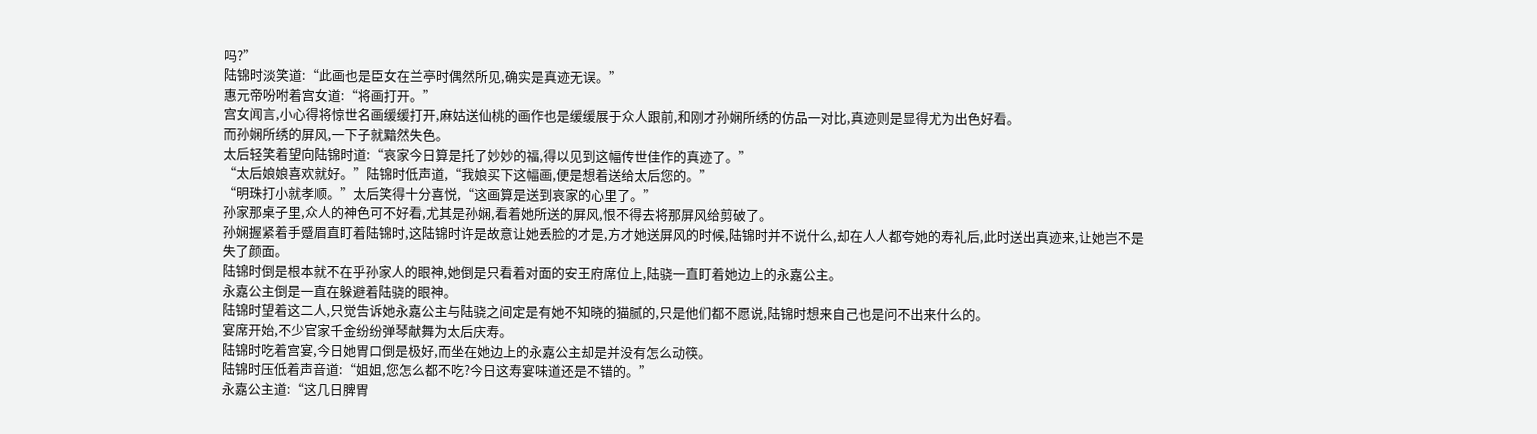吗?”
陆锦时淡笑道:“此画也是臣女在兰亭时偶然所见,确实是真迹无误。”
惠元帝吩咐着宫女道:“将画打开。”
宫女闻言,小心得将惊世名画缓缓打开,麻姑送仙桃的画作也是缓缓展于众人跟前,和刚才孙娴所绣的仿品一对比,真迹则是显得尤为出色好看。
而孙娴所绣的屏风,一下子就黯然失色。
太后轻笑着望向陆锦时道:“哀家今日算是托了妙妙的福,得以见到这幅传世佳作的真迹了。”
“太后娘娘喜欢就好。”陆锦时低声道,“我娘买下这幅画,便是想着送给太后您的。”
“明珠打小就孝顺。”太后笑得十分喜悦,“这画算是送到哀家的心里了。”
孙家那桌子里,众人的神色可不好看,尤其是孙娴,看着她所送的屏风,恨不得去将那屏风给剪破了。
孙娴握紧着手蹙眉直盯着陆锦时,这陆锦时许是故意让她丢脸的才是,方才她送屏风的时候,陆锦时并不说什么,却在人人都夸她的寿礼后,此时送出真迹来,让她岂不是失了颜面。
陆锦时倒是根本就不在乎孙家人的眼神,她倒是只看着对面的安王府席位上,陆骁一直盯着她边上的永嘉公主。
永嘉公主倒是一直在躲避着陆骁的眼神。
陆锦时望着这二人,只觉告诉她永嘉公主与陆骁之间定是有她不知晓的猫腻的,只是他们都不愿说,陆锦时想来自己也是问不出来什么的。
宴席开始,不少官家千金纷纷弹琴献舞为太后庆寿。
陆锦时吃着宫宴,今日她胃口倒是极好,而坐在她边上的永嘉公主却是并没有怎么动筷。
陆锦时压低着声音道:“姐姐,您怎么都不吃?今日这寿宴味道还是不错的。”
永嘉公主道:“这几日脾胃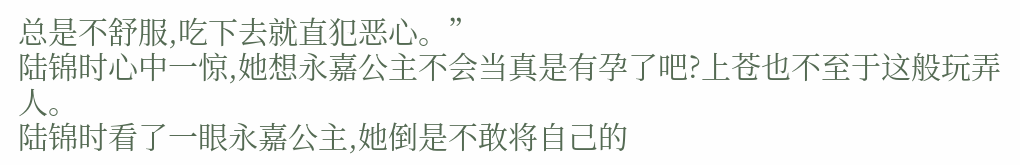总是不舒服,吃下去就直犯恶心。”
陆锦时心中一惊,她想永嘉公主不会当真是有孕了吧?上苍也不至于这般玩弄人。
陆锦时看了一眼永嘉公主,她倒是不敢将自己的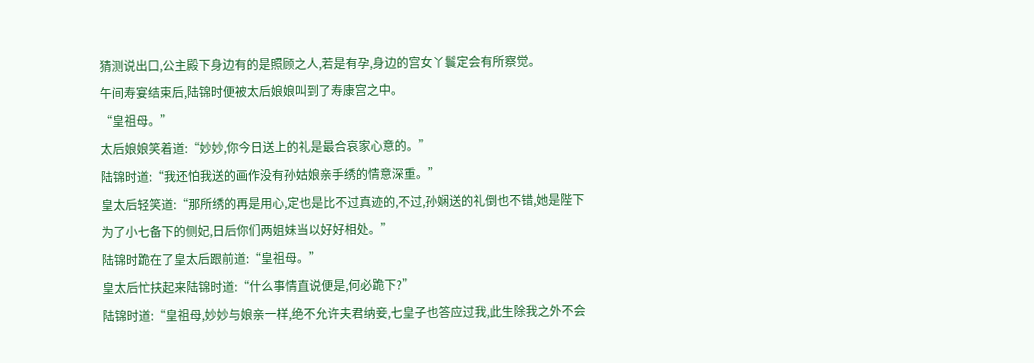猜测说出口,公主殿下身边有的是照顾之人,若是有孕,身边的宫女丫鬟定会有所察觉。
午间寿宴结束后,陆锦时便被太后娘娘叫到了寿康宫之中。
“皇祖母。”
太后娘娘笑着道:“妙妙,你今日送上的礼是最合哀家心意的。”
陆锦时道:“我还怕我送的画作没有孙姑娘亲手绣的情意深重。”
皇太后轻笑道:“那所绣的再是用心,定也是比不过真迹的,不过,孙娴送的礼倒也不错,她是陛下为了小七备下的侧妃,日后你们两姐妹当以好好相处。”
陆锦时跪在了皇太后跟前道:“皇祖母。”
皇太后忙扶起来陆锦时道:“什么事情直说便是,何必跪下?”
陆锦时道:“皇祖母,妙妙与娘亲一样,绝不允许夫君纳妾,七皇子也答应过我,此生除我之外不会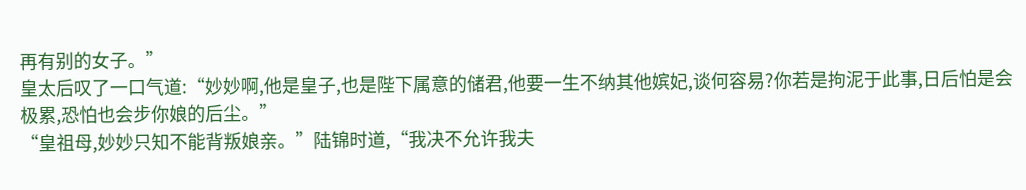再有别的女子。”
皇太后叹了一口气道:“妙妙啊,他是皇子,也是陛下属意的储君,他要一生不纳其他嫔妃,谈何容易?你若是拘泥于此事,日后怕是会极累,恐怕也会步你娘的后尘。”
“皇祖母,妙妙只知不能背叛娘亲。”陆锦时道,“我决不允许我夫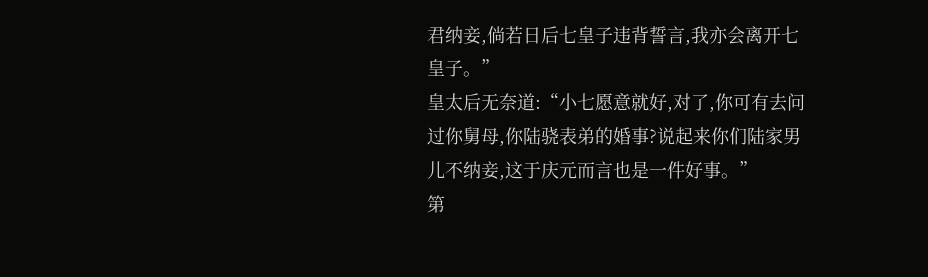君纳妾,倘若日后七皇子违背誓言,我亦会离开七皇子。”
皇太后无奈道:“小七愿意就好,对了,你可有去问过你舅母,你陆骁表弟的婚事?说起来你们陆家男儿不纳妾,这于庆元而言也是一件好事。”
第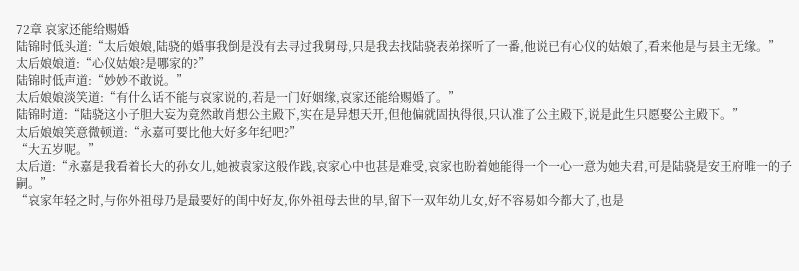72章 哀家还能给赐婚
陆锦时低头道:“太后娘娘,陆骁的婚事我倒是没有去寻过我舅母,只是我去找陆骁表弟探听了一番,他说已有心仪的姑娘了,看来他是与县主无缘。”
太后娘娘道:“心仪姑娘?是哪家的?”
陆锦时低声道:“妙妙不敢说。”
太后娘娘淡笑道:“有什么话不能与哀家说的,若是一门好姻缘,哀家还能给赐婚了。”
陆锦时道:“陆骁这小子胆大妄为竟然敢肖想公主殿下,实在是异想天开,但他偏就固执得很,只认准了公主殿下,说是此生只愿娶公主殿下。”
太后娘娘笑意微顿道:“永嘉可要比他大好多年纪吧?”
“大五岁呢。”
太后道:“永嘉是我看着长大的孙女儿,她被袁家这般作践,哀家心中也甚是难受,哀家也盼着她能得一个一心一意为她夫君,可是陆骁是安王府唯一的子嗣。”
“哀家年轻之时,与你外祖母乃是最要好的闺中好友,你外祖母去世的早,留下一双年幼儿女,好不容易如今都大了,也是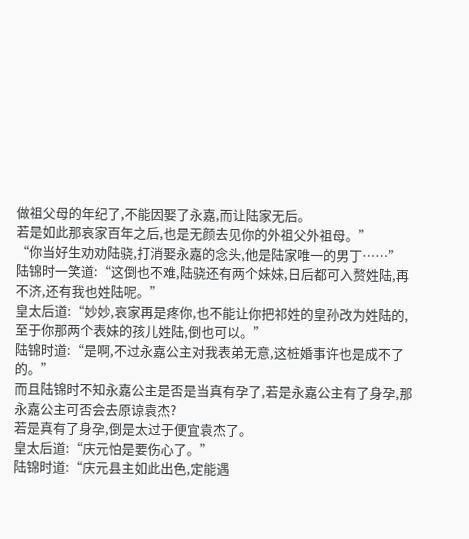做祖父母的年纪了,不能因娶了永嘉,而让陆家无后。
若是如此那哀家百年之后,也是无颜去见你的外祖父外祖母。”
“你当好生劝劝陆骁,打消娶永嘉的念头,他是陆家唯一的男丁……”
陆锦时一笑道:“这倒也不难,陆骁还有两个妹妹,日后都可入赘姓陆,再不济,还有我也姓陆呢。”
皇太后道:“妙妙,哀家再是疼你,也不能让你把祁姓的皇孙改为姓陆的,至于你那两个表妹的孩儿姓陆,倒也可以。”
陆锦时道:“是啊,不过永嘉公主对我表弟无意,这桩婚事许也是成不了的。”
而且陆锦时不知永嘉公主是否是当真有孕了,若是永嘉公主有了身孕,那永嘉公主可否会去原谅袁杰?
若是真有了身孕,倒是太过于便宜袁杰了。
皇太后道:“庆元怕是要伤心了。”
陆锦时道:“庆元县主如此出色,定能遇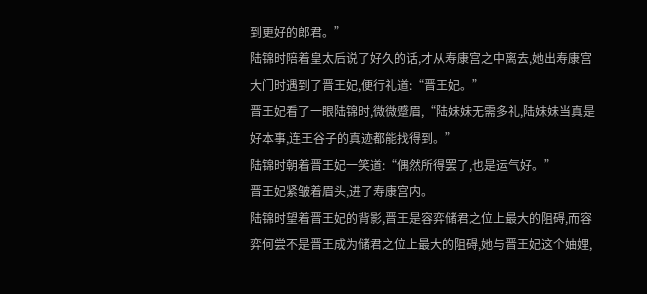到更好的郎君。”
陆锦时陪着皇太后说了好久的话,才从寿康宫之中离去,她出寿康宫大门时遇到了晋王妃,便行礼道:“晋王妃。”
晋王妃看了一眼陆锦时,微微蹙眉,“陆妹妹无需多礼,陆妹妹当真是好本事,连王谷子的真迹都能找得到。”
陆锦时朝着晋王妃一笑道:“偶然所得罢了,也是运气好。”
晋王妃紧皱着眉头,进了寿康宫内。
陆锦时望着晋王妃的背影,晋王是容弈储君之位上最大的阻碍,而容弈何尝不是晋王成为储君之位上最大的阻碍,她与晋王妃这个妯娌,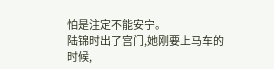怕是注定不能安宁。
陆锦时出了宫门,她刚要上马车的时候,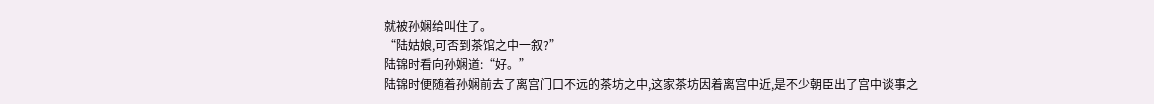就被孙娴给叫住了。
“陆姑娘,可否到茶馆之中一叙?”
陆锦时看向孙娴道:“好。”
陆锦时便随着孙娴前去了离宫门口不远的茶坊之中,这家茶坊因着离宫中近,是不少朝臣出了宫中谈事之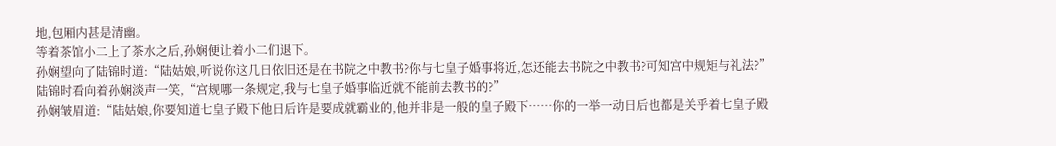地,包厢内甚是清幽。
等着茶馆小二上了茶水之后,孙娴便让着小二们退下。
孙娴望向了陆锦时道:“陆姑娘,听说你这几日依旧还是在书院之中教书?你与七皇子婚事将近,怎还能去书院之中教书?可知宫中规矩与礼法?”
陆锦时看向着孙娴淡声一笑,“宫规哪一条规定,我与七皇子婚事临近就不能前去教书的?”
孙娴皱眉道:“陆姑娘,你要知道七皇子殿下他日后许是要成就霸业的,他并非是一般的皇子殿下……你的一举一动日后也都是关乎着七皇子殿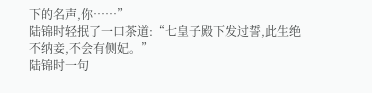下的名声,你……”
陆锦时轻抿了一口茶道:“七皇子殿下发过誓,此生绝不纳妾,不会有侧妃。”
陆锦时一句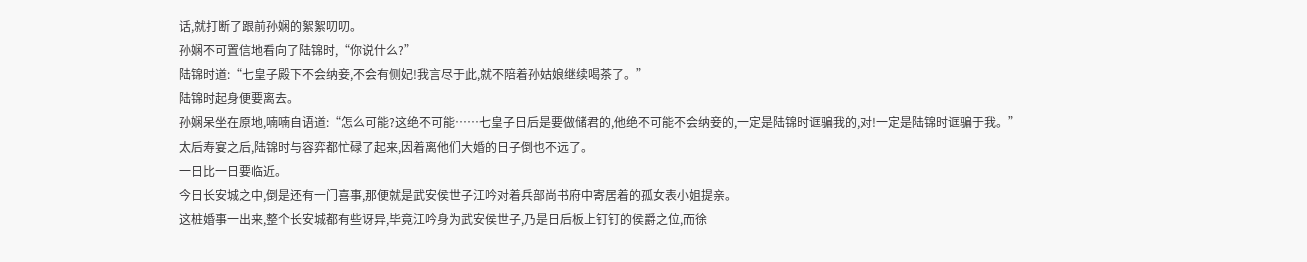话,就打断了跟前孙娴的絮絮叨叨。
孙娴不可置信地看向了陆锦时,“你说什么?”
陆锦时道:“七皇子殿下不会纳妾,不会有侧妃!我言尽于此,就不陪着孙姑娘继续喝茶了。”
陆锦时起身便要离去。
孙娴呆坐在原地,喃喃自语道:“怎么可能?这绝不可能……七皇子日后是要做储君的,他绝不可能不会纳妾的,一定是陆锦时诓骗我的,对!一定是陆锦时诓骗于我。”
太后寿宴之后,陆锦时与容弈都忙碌了起来,因着离他们大婚的日子倒也不远了。
一日比一日要临近。
今日长安城之中,倒是还有一门喜事,那便就是武安侯世子江吟对着兵部尚书府中寄居着的孤女表小姐提亲。
这桩婚事一出来,整个长安城都有些讶异,毕竟江吟身为武安侯世子,乃是日后板上钉钉的侯爵之位,而徐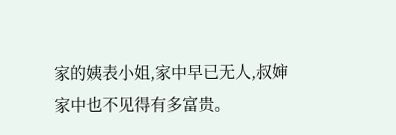家的姨表小姐,家中早已无人,叔婶家中也不见得有多富贵。